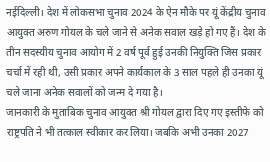नईदिल्ली। देश में लोकसभा चुनाव 2024 के ऐन मौके पर यूं केंद्रीय चुनाव आयुक्त अरुण गोयल के चले जाने से अनेक सवाल खड़े हो गए हैं। देश के तीन सदस्यीय चुनाव आयोग में 2 वर्ष पूर्व हुई उनकी नियुक्ति जिस प्रकार चर्चा में रही थी, उसी प्रकार अपने कार्यकाल के 3 साल पहले ही उनका यूं चले जाना अनेक सवालों को जन्म दे गया है।
जानकारी के मुताबिक चुनाव आयुक्त श्री गोयल द्वारा दिए गए इस्तीफे को राष्ट्रपति ने भी तत्काल स्वीकार कर लिया। जबकि अभी उनका 2027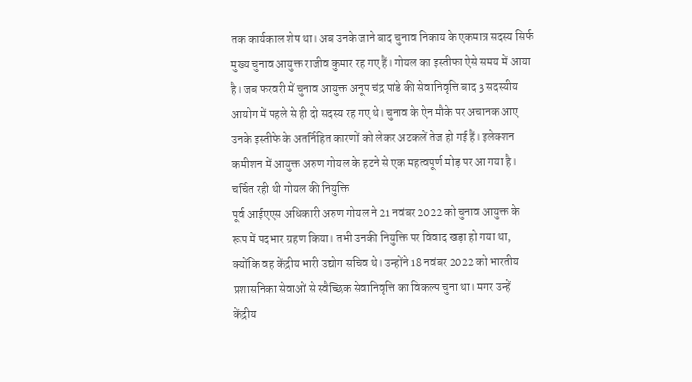तक कार्यकाल शेष था। अब उनके जाने बाद चुनाव निकाय के एकमात्र सदस्य सिर्फ मुख्य चुनाव आयुक्त राजीव कुमार रह गए हैं। गोयल का इस्तीफा ऐसे समय में आया है। जब फरवरी में चुनाव आयुक्त अनूप चंद्र पांडे की सेवानिवृत्ति बाद 3 सदस्यीय आयोग में पहले से ही दो सदस्य रह गए थे। चुनाव के ऐन मौके पर अचानक आए उनके इस्तीफे के अतर्निहित कारणों को लेकर अटकलें तेज हो गई हैं। इलेक्शन कमीशन में आयुक्त अरुण गोयल के हटने से एक महत्वपूर्ण मोड़ पर आ गया है।
चर्चित रही थी गोयल की नियुक्ति
पूर्व आईएएस अधिकारी अरुण गोयल ने 21 नवंबर 2022 को चुनाव आयुक्त के रूप में पदभार ग्रहण किया। तभी उनकी नियुक्ति पर विवाद खड़ा हो गया था, क्योंकि वह केंद्रीय भारी उद्योग सचिव थे। उन्होंने 18 नवंबर 2022 को भारतीय प्रशासनिका सेवाओं से स्वैच्छिक सेवानिवृत्ति का विकल्प चुना था। मगर उन्हें केंद्रीय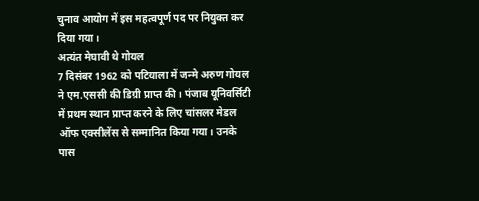चुनाव आयोग में इस महत्वपूर्ण पद पर नियुक्त कर दिया गया।
अत्यंत मेघावी थे गोयल
7 दिसंबर 1962 को पटियाला में जन्मे अरुण गोयल ने एम.एससी की डिग्री प्राप्त की। पंजाब यूनिवर्सिटी में प्रथम स्थान प्राप्त करने के लिए चांसलर मेडल ऑफ एक्सीलेंस से सम्मानित किया गया। उनके पास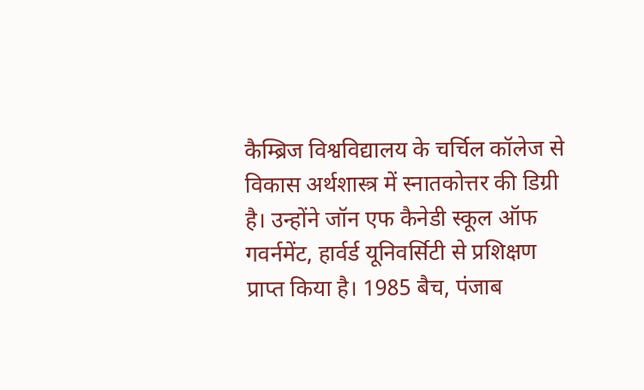कैम्ब्रिज विश्वविद्यालय के चर्चिल कॉलेज से विकास अर्थशास्त्र में स्नातकोत्तर की डिग्री है। उन्होंने जॉन एफ कैनेडी स्कूल ऑफ गवर्नमेंट, हार्वर्ड यूनिवर्सिटी से प्रशिक्षण प्राप्त किया है। 1985 बैच, पंजाब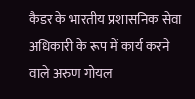कैडर के भारतीय प्रशासनिक सेवा अधिकारी के रूप में कार्य करने वाले अरुण गोयल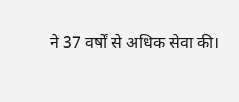ने 37 वर्षों से अधिक सेवा की।